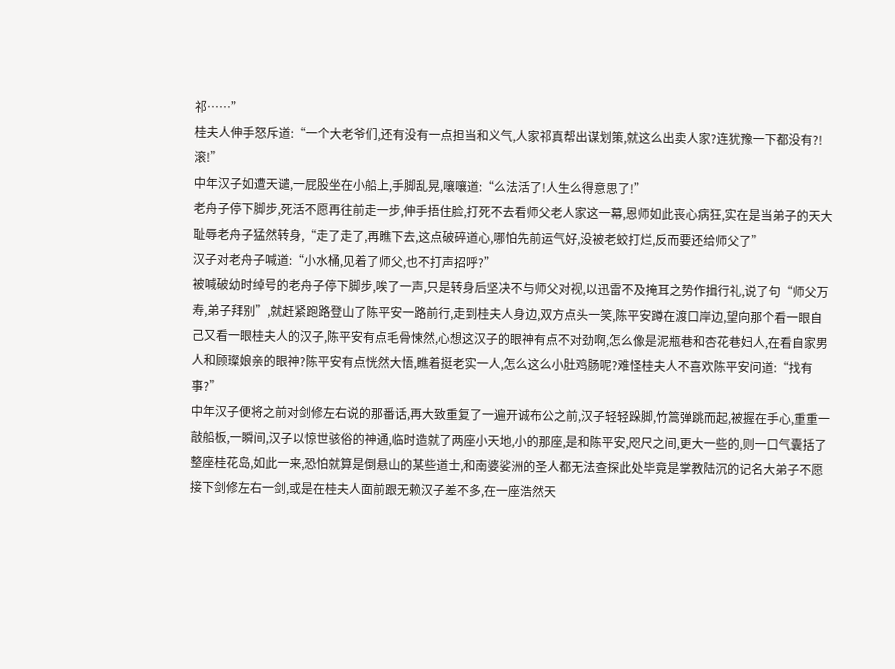祁……”
桂夫人伸手怒斥道:“一个大老爷们,还有没有一点担当和义气,人家祁真帮出谋划策,就这么出卖人家?连犹豫一下都没有?!滚!”
中年汉子如遭天谴,一屁股坐在小船上,手脚乱晃,嚷嚷道:“么法活了!人生么得意思了!”
老舟子停下脚步,死活不愿再往前走一步,伸手捂住脸,打死不去看师父老人家这一幕,恩师如此丧心病狂,实在是当弟子的天大耻辱老舟子猛然转身,“走了走了,再瞧下去,这点破碎道心,哪怕先前运气好,没被老蛟打烂,反而要还给师父了”
汉子对老舟子喊道:“小水桶,见着了师父,也不打声招呼?”
被喊破幼时绰号的老舟子停下脚步,唉了一声,只是转身后坚决不与师父对视,以迅雷不及掩耳之势作揖行礼,说了句“师父万寿,弟子拜别”,就赶紧跑路登山了陈平安一路前行,走到桂夫人身边,双方点头一笑,陈平安蹲在渡口岸边,望向那个看一眼自己又看一眼桂夫人的汉子,陈平安有点毛骨悚然,心想这汉子的眼神有点不对劲啊,怎么像是泥瓶巷和杏花巷妇人,在看自家男人和顾璨娘亲的眼神?陈平安有点恍然大悟,瞧着挺老实一人,怎么这么小肚鸡肠呢?难怪桂夫人不喜欢陈平安问道:“找有事?”
中年汉子便将之前对剑修左右说的那番话,再大致重复了一遍开诚布公之前,汉子轻轻跺脚,竹篙弹跳而起,被握在手心,重重一敲船板,一瞬间,汉子以惊世骇俗的神通,临时造就了两座小天地,小的那座,是和陈平安,咫尺之间,更大一些的,则一口气囊括了整座桂花岛,如此一来,恐怕就算是倒悬山的某些道士,和南婆娑洲的圣人都无法查探此处毕竟是掌教陆沉的记名大弟子不愿接下剑修左右一剑,或是在桂夫人面前跟无赖汉子差不多,在一座浩然天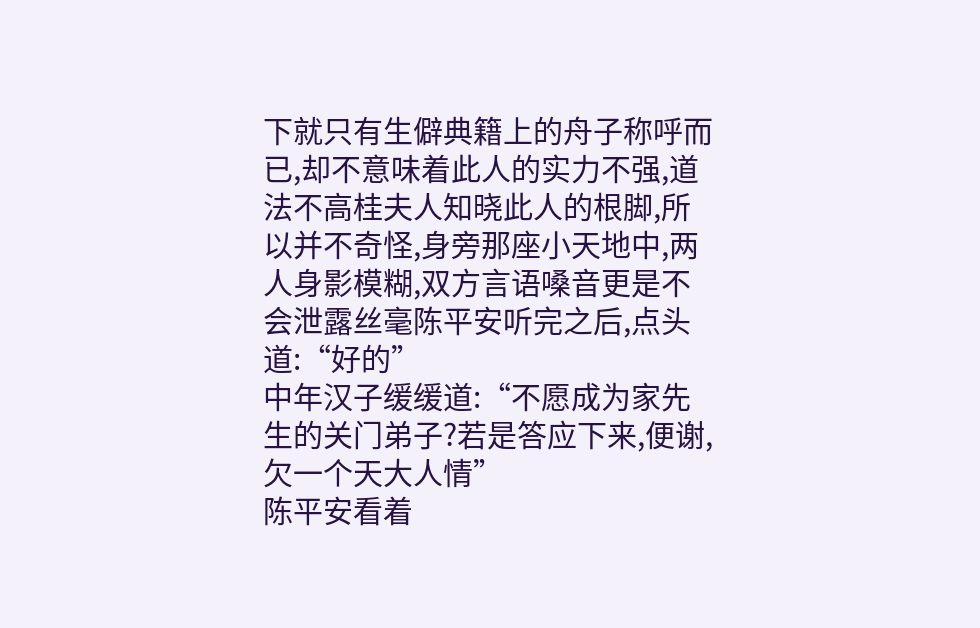下就只有生僻典籍上的舟子称呼而已,却不意味着此人的实力不强,道法不高桂夫人知晓此人的根脚,所以并不奇怪,身旁那座小天地中,两人身影模糊,双方言语嗓音更是不会泄露丝毫陈平安听完之后,点头道:“好的”
中年汉子缓缓道:“不愿成为家先生的关门弟子?若是答应下来,便谢,欠一个天大人情”
陈平安看着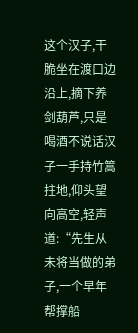这个汉子,干脆坐在渡口边沿上,摘下养剑葫芦,只是喝酒不说话汉子一手持竹篙拄地,仰头望向高空,轻声道:“先生从未将当做的弟子,一个早年帮撑船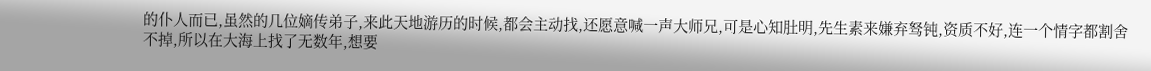的仆人而已,虽然的几位嫡传弟子,来此天地游历的时候,都会主动找,还愿意喊一声大师兄,可是心知肚明,先生素来嫌弃驽钝,资质不好,连一个情字都割舍不掉,所以在大海上找了无数年,想要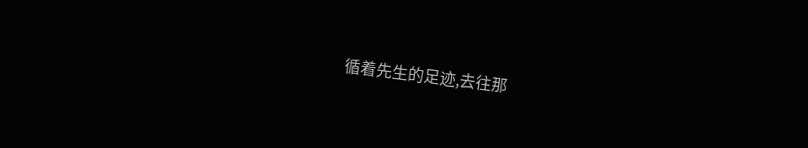循着先生的足迹,去往那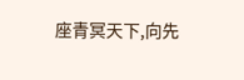座青冥天下,向先